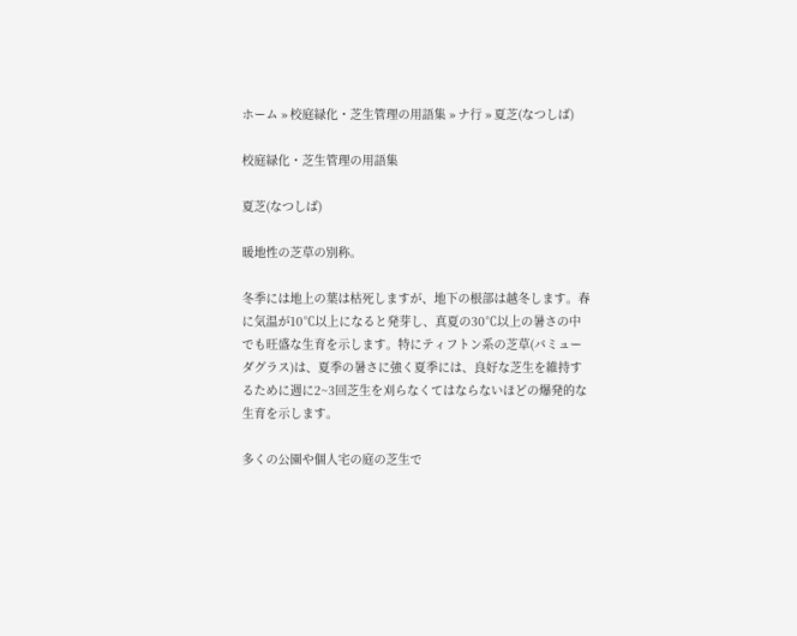ホーム » 校庭緑化・芝生管理の用語集 » ナ行 » 夏芝(なつしば)

校庭緑化・芝生管理の用語集

夏芝(なつしば)

暖地性の芝草の別称。

冬季には地上の葉は枯死しますが、地下の根部は越冬します。春に気温が10℃以上になると発芽し、真夏の30℃以上の暑さの中でも旺盛な生育を示します。特にティフトン系の芝草(バミューダグラス)は、夏季の暑さに強く夏季には、良好な芝生を維持するために週に2~3回芝生を刈らなくてはならないほどの爆発的な生育を示します。

多くの公園や個人宅の庭の芝生で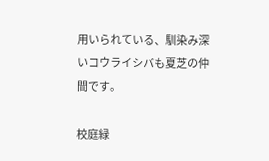用いられている、馴染み深いコウライシバも夏芝の仲間です。

校庭緑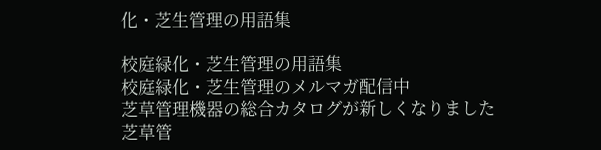化・芝生管理の用語集

校庭緑化・芝生管理の用語集
校庭緑化・芝生管理のメルマガ配信中
芝草管理機器の総合カタログが新しくなりました
芝草管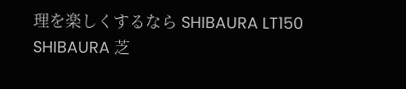理を楽しくするなら SHIBAURA LT150
SHIBAURA 芝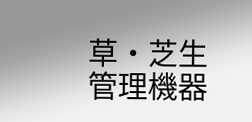草・芝生管理機器